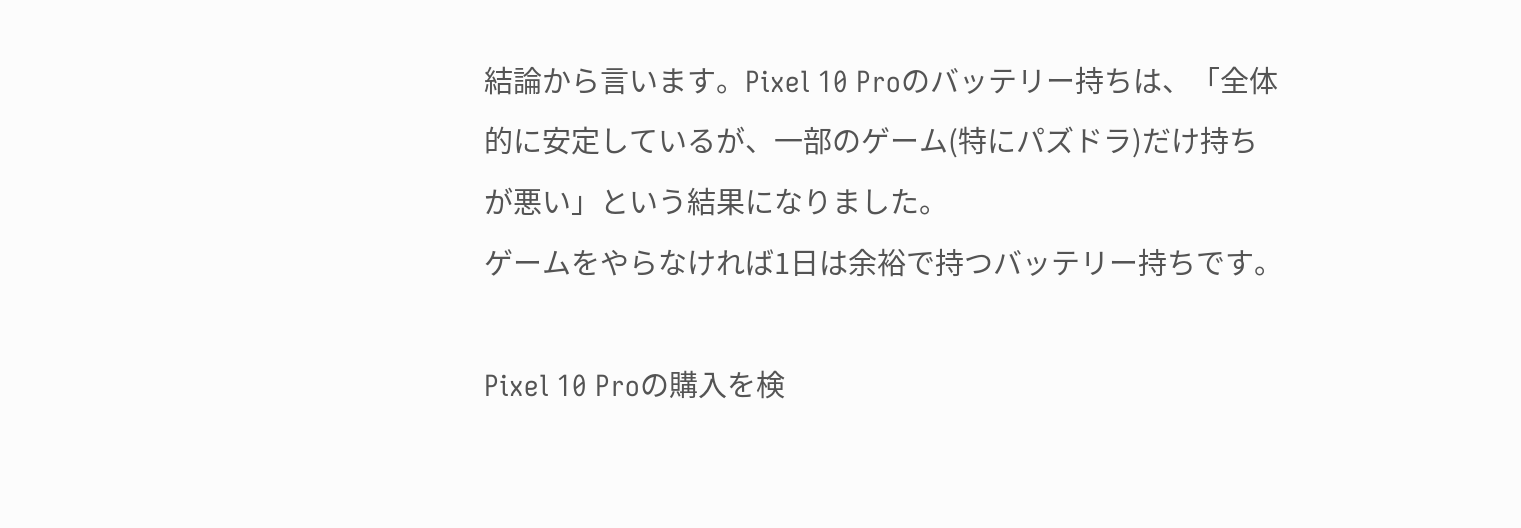結論から言います。Pixel 10 Proのバッテリー持ちは、「全体的に安定しているが、一部のゲーム(特にパズドラ)だけ持ちが悪い」という結果になりました。
ゲームをやらなければ1日は余裕で持つバッテリー持ちです。

Pixel 10 Proの購入を検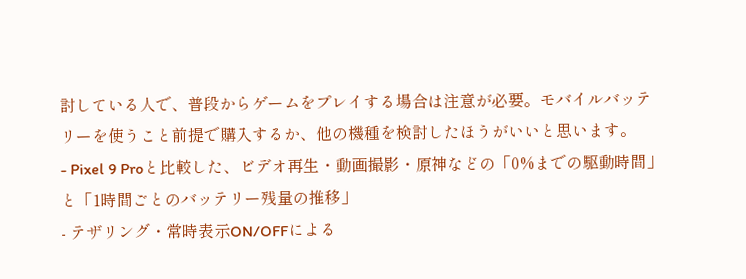討している人で、普段からゲームをプレイする場合は注意が必要。モバイルバッテリーを使うこと前提で購入するか、他の機種を検討したほうがいいと思います。
- Pixel 9 Proと比較した、ビデオ再生・動画撮影・原神などの「0%までの駆動時間」と「1時間ごとのバッテリー残量の推移」
- テザリング・常時表示ON/OFFによる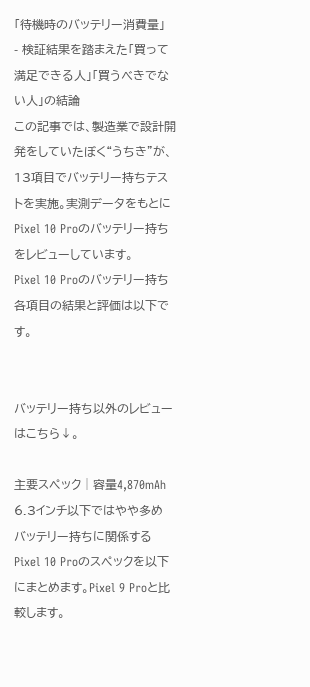「待機時のバッテリー消費量」
- 検証結果を踏まえた「買って満足できる人」「買うべきでない人」の結論
この記事では、製造業で設計開発をしていたぼく“うちき”が、13項目でバッテリー持ちテストを実施。実測データをもとにPixel 10 Proのバッテリー持ちをレビューしています。
Pixel 10 Proのバッテリー持ち各項目の結果と評価は以下です。


バッテリー持ち以外のレビューはこちら↓。

主要スペック│容量4,870mAh 6.3インチ以下ではやや多め
バッテリー持ちに関係するPixel 10 Proのスペックを以下にまとめます。Pixel 9 Proと比較します。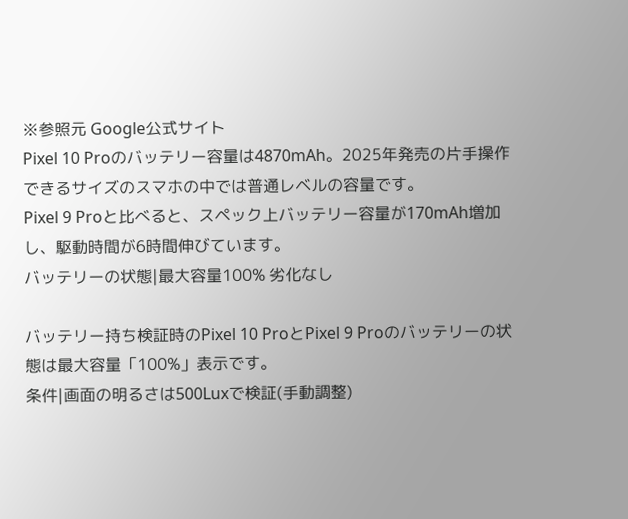※参照元 Google公式サイト
Pixel 10 Proのバッテリー容量は4870mAh。2025年発売の片手操作できるサイズのスマホの中では普通レベルの容量です。
Pixel 9 Proと比べると、スペック上バッテリー容量が170mAh増加し、駆動時間が6時間伸びています。
バッテリーの状態|最大容量100% 劣化なし

バッテリー持ち検証時のPixel 10 ProとPixel 9 Proのバッテリーの状態は最大容量「100%」表示です。
条件|画面の明るさは500Luxで検証(手動調整)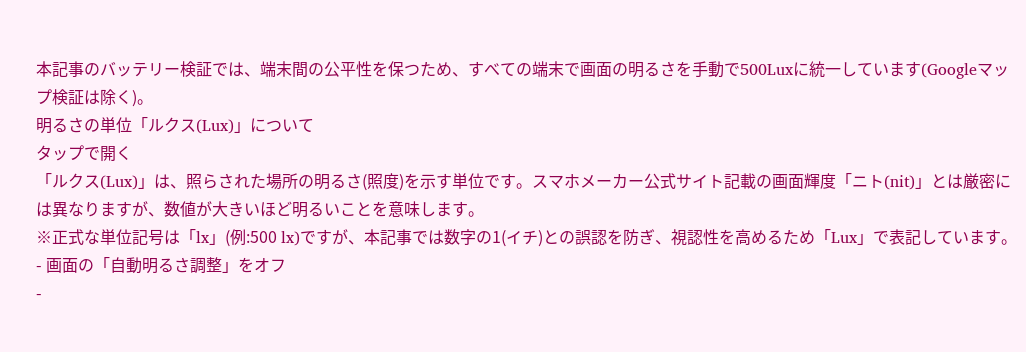本記事のバッテリー検証では、端末間の公平性を保つため、すべての端末で画面の明るさを手動で500Luxに統一しています(Googleマップ検証は除く)。
明るさの単位「ルクス(Lux)」について
タップで開く
「ルクス(Lux)」は、照らされた場所の明るさ(照度)を示す単位です。スマホメーカー公式サイト記載の画面輝度「ニト(nit)」とは厳密には異なりますが、数値が大きいほど明るいことを意味します。
※正式な単位記号は「lx」(例:500 lx)ですが、本記事では数字の1(イチ)との誤認を防ぎ、視認性を高めるため「Lux」で表記しています。
- 画面の「自動明るさ調整」をオフ
-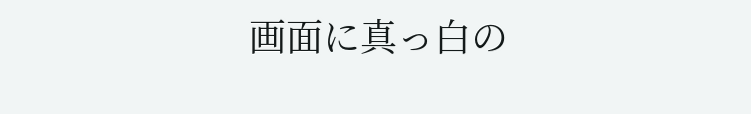画面に真っ白の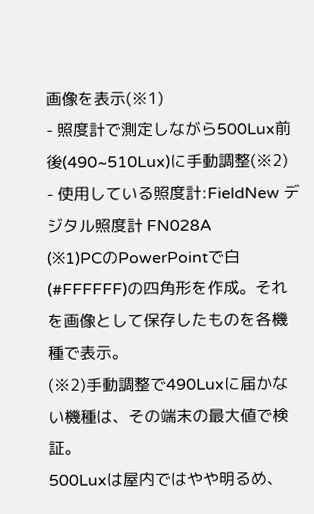画像を表示(※1)
- 照度計で測定しながら500Lux前後(490~510Lux)に手動調整(※2)
- 使用している照度計:FieldNew デジタル照度計 FN028A
(※1)PCのPowerPointで白(#FFFFFF)の四角形を作成。それを画像として保存したものを各機種で表示。
(※2)手動調整で490Luxに届かない機種は、その端末の最大値で検証。
500Luxは屋内ではやや明るめ、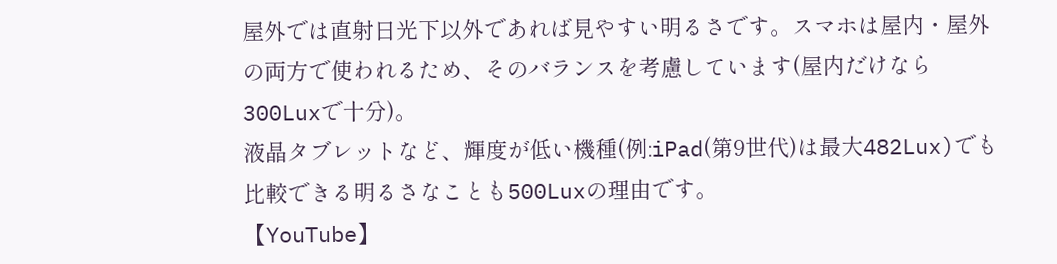屋外では直射日光下以外であれば見やすい明るさです。スマホは屋内・屋外の両方で使われるため、そのバランスを考慮しています(屋内だけなら300Luxで十分)。
液晶タブレットなど、輝度が低い機種(例:iPad(第9世代)は最大482Lux)でも比較できる明るさなことも500Luxの理由です。
【YouTube】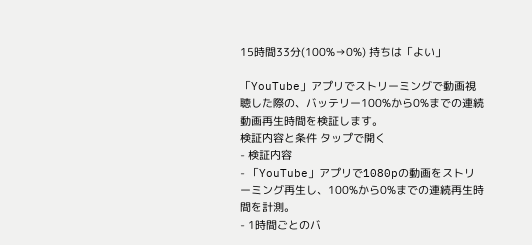15時間33分(100%→0%) 持ちは「よい」

「YouTube」アプリでストリーミングで動画視聴した際の、バッテリー100%から0%までの連続動画再生時間を検証します。
検証内容と条件 タップで開く
- 検証内容
- 「YouTube」アプリで1080pの動画をストリーミング再生し、100%から0%までの連続再生時間を計測。
- 1時間ごとのバ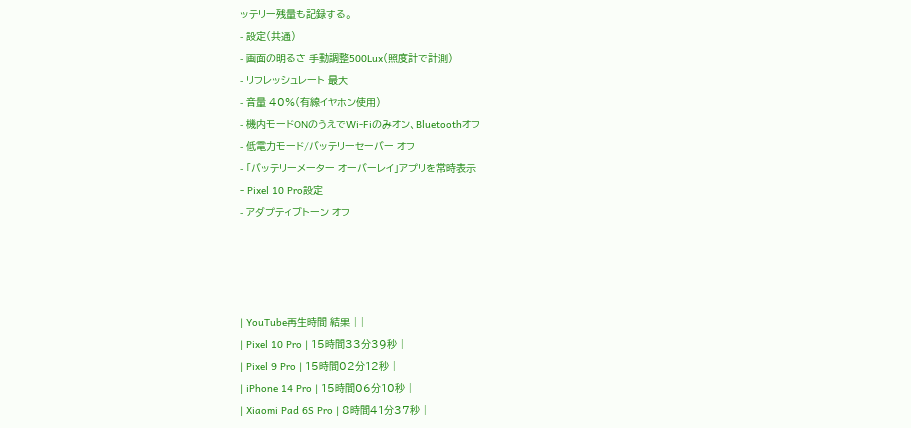ッテリー残量も記録する。
- 設定(共通)
- 画面の明るさ 手動調整500Lux(照度計で計測)
- リフレッシュレート 最大
- 音量 40%(有線イヤホン使用)
- 機内モードONのうえでWi-Fiのみオン、Bluetoothオフ
- 低電力モード/バッテリーセーバー オフ
- 「バッテリーメーター オーバーレイ」アプリを常時表示
- Pixel 10 Pro設定
- アダプティブトーン オフ




| YouTube再生時間 結果 | |
| Pixel 10 Pro | 15時間33分39秒 |
| Pixel 9 Pro | 15時間02分12秒 |
| iPhone 14 Pro | 15時間06分10秒 |
| Xiaomi Pad 6S Pro | 8時間41分37秒 |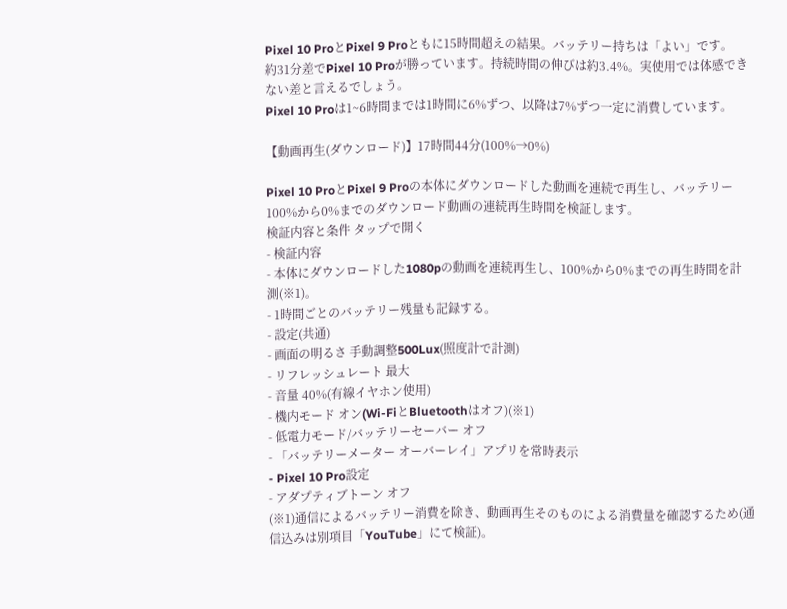Pixel 10 ProとPixel 9 Proともに15時間超えの結果。バッテリー持ちは「よい」です。
約31分差でPixel 10 Proが勝っています。持続時間の伸びは約3.4%。実使用では体感できない差と言えるでしょう。
Pixel 10 Proは1~6時間までは1時間に6%ずつ、以降は7%ずつ一定に消費しています。

【動画再生(ダウンロード)】17時間44分(100%→0%)

Pixel 10 ProとPixel 9 Proの本体にダウンロードした動画を連続で再生し、バッテリー100%から0%までのダウンロード動画の連続再生時間を検証します。
検証内容と条件 タップで開く
- 検証内容
- 本体にダウンロードした1080pの動画を連続再生し、100%から0%までの再生時間を計測(※1)。
- 1時間ごとのバッテリー残量も記録する。
- 設定(共通)
- 画面の明るさ 手動調整500Lux(照度計で計測)
- リフレッシュレート 最大
- 音量 40%(有線イヤホン使用)
- 機内モード オン(Wi-FiとBluetoothはオフ)(※1)
- 低電力モード/バッテリーセーバー オフ
- 「バッテリーメーター オーバーレイ」アプリを常時表示
- Pixel 10 Pro設定
- アダプティブトーン オフ
(※1)通信によるバッテリー消費を除き、動画再生そのものによる消費量を確認するため(通信込みは別項目「YouTube」にて検証)。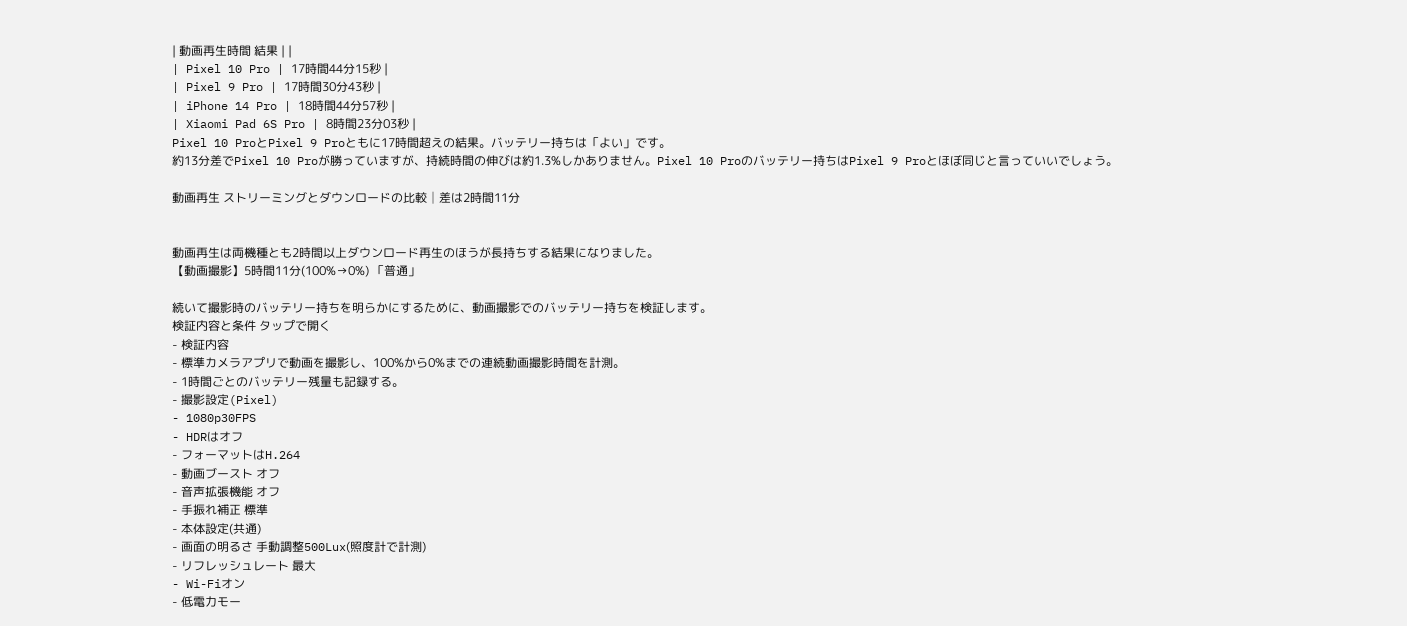| 動画再生時間 結果 | |
| Pixel 10 Pro | 17時間44分15秒 |
| Pixel 9 Pro | 17時間30分43秒 |
| iPhone 14 Pro | 18時間44分57秒 |
| Xiaomi Pad 6S Pro | 8時間23分03秒 |
Pixel 10 ProとPixel 9 Proともに17時間超えの結果。バッテリー持ちは「よい」です。
約13分差でPixel 10 Proが勝っていますが、持続時間の伸びは約1.3%しかありません。Pixel 10 Proのバッテリー持ちはPixel 9 Proとほぼ同じと言っていいでしょう。

動画再生 ストリーミングとダウンロードの比較│差は2時間11分


動画再生は両機種とも2時間以上ダウンロード再生のほうが長持ちする結果になりました。
【動画撮影】5時間11分(100%→0%) 「普通」

続いて撮影時のバッテリー持ちを明らかにするために、動画撮影でのバッテリー持ちを検証します。
検証内容と条件 タップで開く
- 検証内容
- 標準カメラアプリで動画を撮影し、100%から0%までの連続動画撮影時間を計測。
- 1時間ごとのバッテリー残量も記録する。
- 撮影設定(Pixel)
- 1080p30FPS
- HDRはオフ
- フォーマットはH.264
- 動画ブースト オフ
- 音声拡張機能 オフ
- 手振れ補正 標準
- 本体設定(共通)
- 画面の明るさ 手動調整500Lux(照度計で計測)
- リフレッシュレート 最大
- Wi-Fiオン
- 低電力モー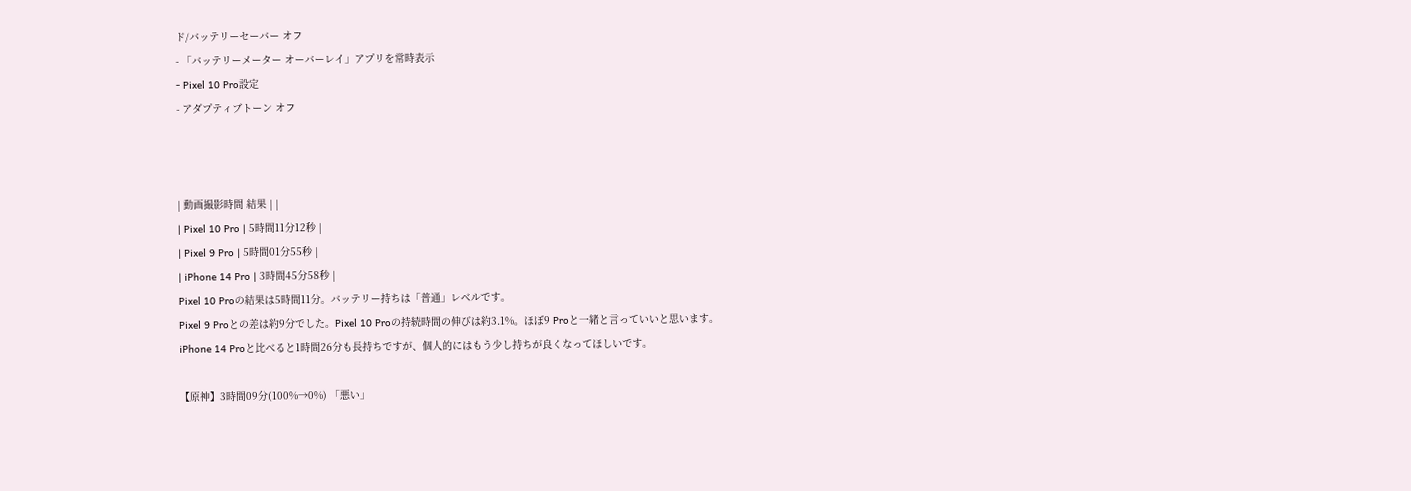ド/バッテリーセーバー オフ
- 「バッテリーメーター オーバーレイ」アプリを常時表示
- Pixel 10 Pro設定
- アダプティブトーン オフ



| 動画撮影時間 結果 | |
| Pixel 10 Pro | 5時間11分12秒 |
| Pixel 9 Pro | 5時間01分55秒 |
| iPhone 14 Pro | 3時間45分58秒 |
Pixel 10 Proの結果は5時間11分。バッテリー持ちは「普通」レベルです。
Pixel 9 Proとの差は約9分でした。Pixel 10 Proの持続時間の伸びは約3.1%。ほぼ9 Proと一緒と言っていいと思います。
iPhone 14 Proと比べると1時間26分も長持ちですが、個人的にはもう少し持ちが良くなってほしいです。

【原神】3時間09分(100%→0%) 「悪い」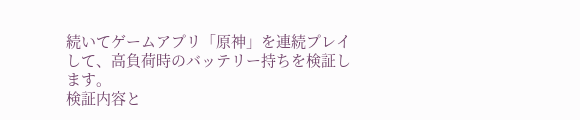続いてゲームアプリ「原神」を連続プレイして、高負荷時のバッテリー持ちを検証します。
検証内容と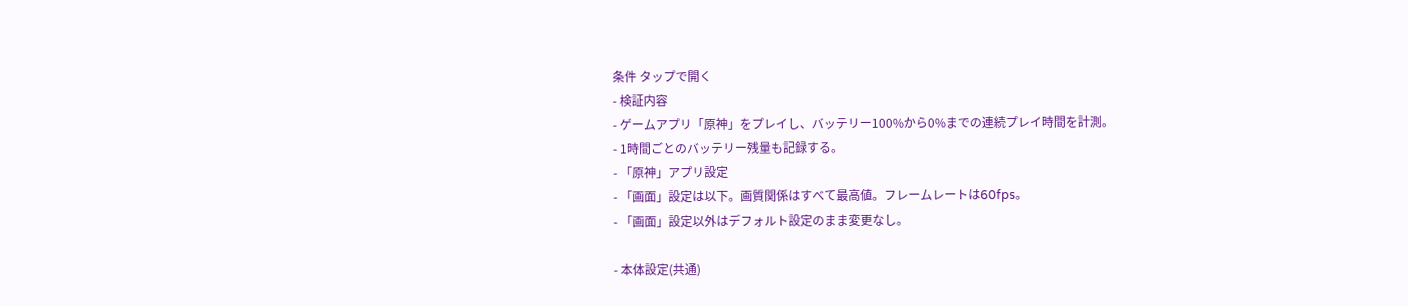条件 タップで開く
- 検証内容
- ゲームアプリ「原神」をプレイし、バッテリー100%から0%までの連続プレイ時間を計測。
- 1時間ごとのバッテリー残量も記録する。
- 「原神」アプリ設定
- 「画面」設定は以下。画質関係はすべて最高値。フレームレートは60fps。
- 「画面」設定以外はデフォルト設定のまま変更なし。

- 本体設定(共通)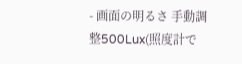- 画面の明るさ 手動調整500Lux(照度計で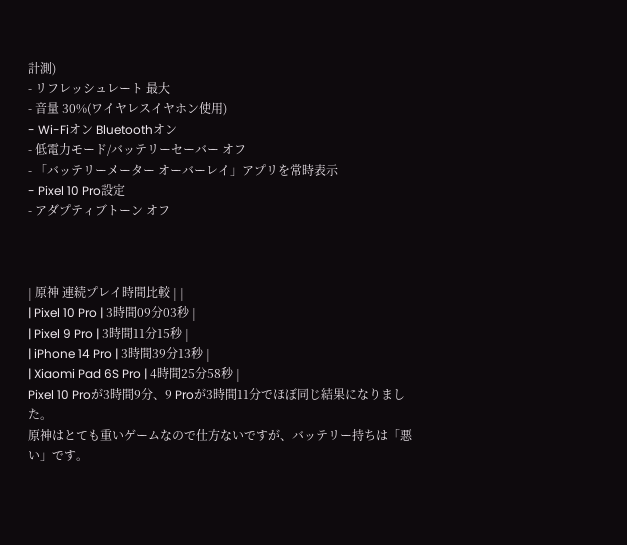計測)
- リフレッシュレート 最大
- 音量 30%(ワイヤレスイヤホン使用)
- Wi-Fiオン Bluetoothオン
- 低電力モード/バッテリーセーバー オフ
- 「バッテリーメーター オーバーレイ」アプリを常時表示
- Pixel 10 Pro設定
- アダプティブトーン オフ



| 原神 連続プレイ時間比較 | |
| Pixel 10 Pro | 3時間09分03秒 |
| Pixel 9 Pro | 3時間11分15秒 |
| iPhone 14 Pro | 3時間39分13秒 |
| Xiaomi Pad 6S Pro | 4時間25分58秒 |
Pixel 10 Proが3時間9分、9 Proが3時間11分でほぼ同じ結果になりました。
原神はとても重いゲームなので仕方ないですが、バッテリー持ちは「悪い」です。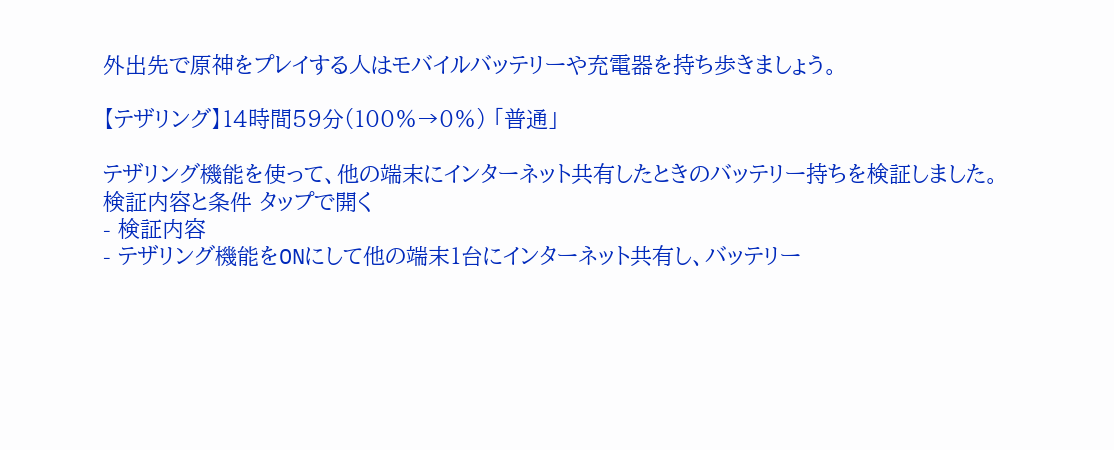外出先で原神をプレイする人はモバイルバッテリーや充電器を持ち歩きましょう。

【テザリング】14時間59分(100%→0%) 「普通」

テザリング機能を使って、他の端末にインターネット共有したときのバッテリー持ちを検証しました。
検証内容と条件 タップで開く
- 検証内容
- テザリング機能をONにして他の端末1台にインターネット共有し、バッテリー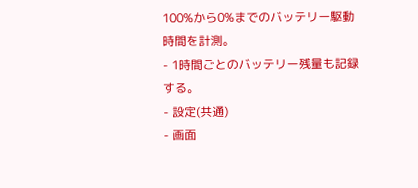100%から0%までのバッテリー駆動時間を計測。
- 1時間ごとのバッテリー残量も記録する。
- 設定(共通)
- 画面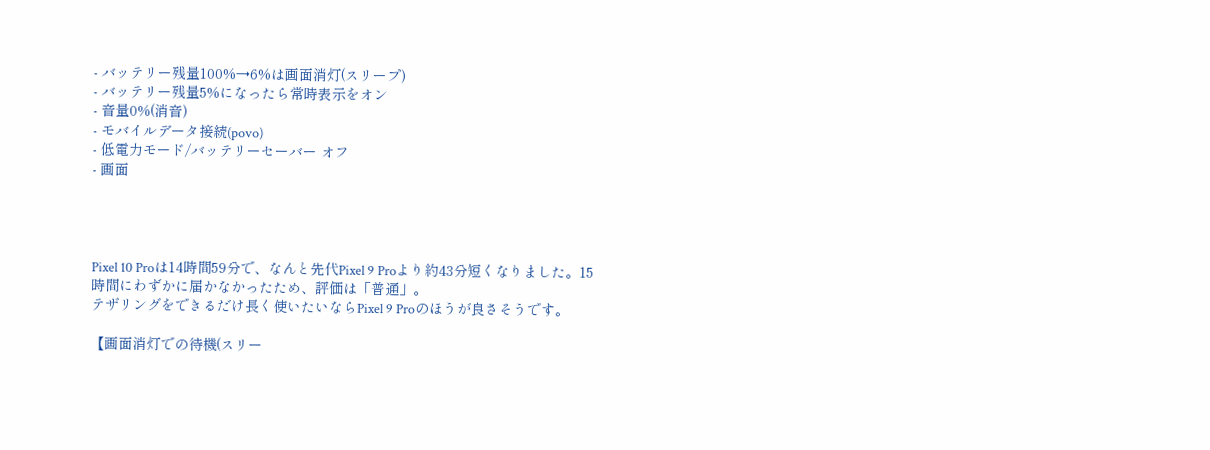- バッテリー残量100%→6%は画面消灯(スリープ)
- バッテリー残量5%になったら常時表示をオン
- 音量0%(消音)
- モバイルデータ接続(povo)
- 低電力モード/バッテリーセーバー オフ
- 画面




Pixel 10 Proは14時間59分で、なんと先代Pixel 9 Proより約43分短くなりました。15時間にわずかに届かなかったため、評価は「普通」。
テザリングをできるだけ長く使いたいならPixel 9 Proのほうが良さそうです。

【画面消灯での待機(スリー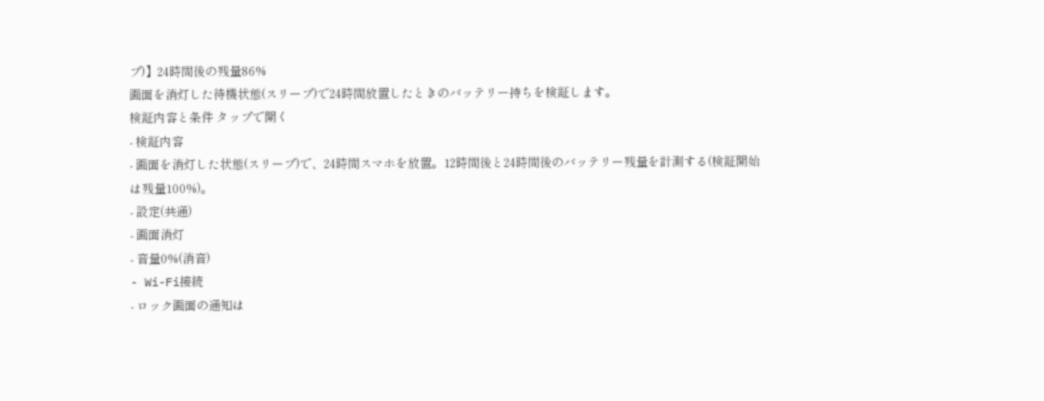プ)】24時間後の残量86%
画面を消灯した待機状態(スリープ)で24時間放置したときのバッテリー持ちを検証します。
検証内容と条件 タップで開く
- 検証内容
- 画面を消灯した状態(スリープ)で、24時間スマホを放置。12時間後と24時間後のバッテリー残量を計測する(検証開始は残量100%)。
- 設定(共通)
- 画面消灯
- 音量0%(消音)
- Wi-Fi接続
- ロック画面の通知は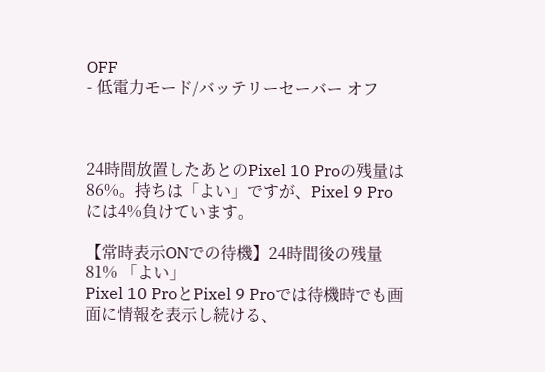OFF
- 低電力モード/バッテリーセーバー オフ



24時間放置したあとのPixel 10 Proの残量は86%。持ちは「よい」ですが、Pixel 9 Proには4%負けています。

【常時表示ONでの待機】24時間後の残量81% 「よい」
Pixel 10 ProとPixel 9 Proでは待機時でも画面に情報を表示し続ける、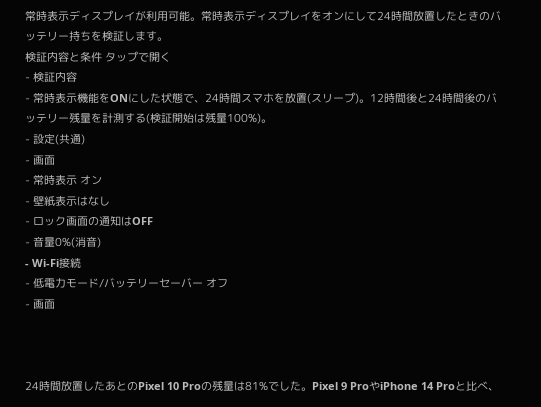常時表示ディスプレイが利用可能。常時表示ディスプレイをオンにして24時間放置したときのバッテリー持ちを検証します。
検証内容と条件 タップで開く
- 検証内容
- 常時表示機能をONにした状態で、24時間スマホを放置(スリープ)。12時間後と24時間後のバッテリー残量を計測する(検証開始は残量100%)。
- 設定(共通)
- 画面
- 常時表示 オン
- 壁紙表示はなし
- ロック画面の通知はOFF
- 音量0%(消音)
- Wi-Fi接続
- 低電力モード/バッテリーセーバー オフ
- 画面



24時間放置したあとのPixel 10 Proの残量は81%でした。Pixel 9 ProやiPhone 14 Proと比べ、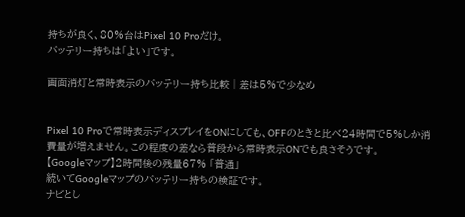持ちが良く、80%台はPixel 10 Proだけ。
バッテリー持ちは「よい」です。

画面消灯と常時表示のバッテリー持ち比較│差は5%で少なめ


Pixel 10 Proで常時表示ディスプレイをONにしても、OFFのときと比べ24時間で5%しか消費量が増えません。この程度の差なら普段から常時表示ONでも良さそうです。
【Googleマップ】2時間後の残量67% 「普通」
続いてGoogleマップのバッテリー持ちの検証です。
ナビとし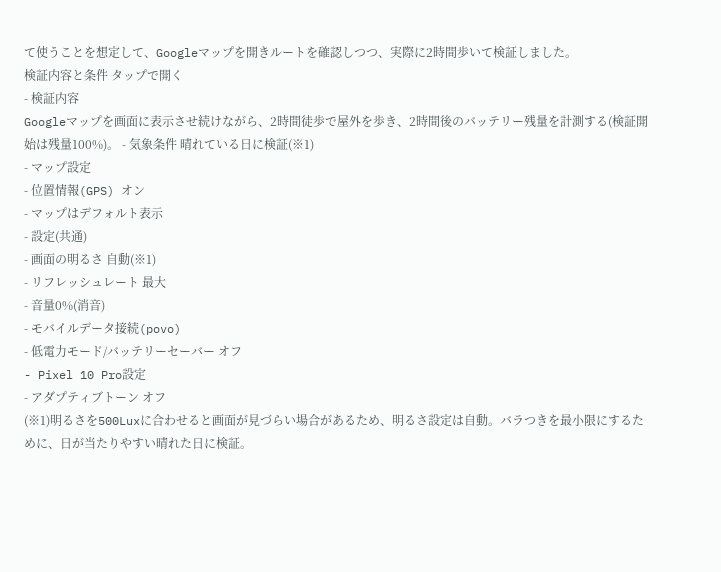て使うことを想定して、Googleマップを開きルートを確認しつつ、実際に2時間歩いて検証しました。
検証内容と条件 タップで開く
- 検証内容
Googleマップを画面に表示させ続けながら、2時間徒歩で屋外を歩き、2時間後のバッテリー残量を計測する(検証開始は残量100%)。 - 気象条件 晴れている日に検証(※1)
- マップ設定
- 位置情報(GPS) オン
- マップはデフォルト表示
- 設定(共通)
- 画面の明るさ 自動(※1)
- リフレッシュレート 最大
- 音量0%(消音)
- モバイルデータ接続(povo)
- 低電力モード/バッテリーセーバー オフ
- Pixel 10 Pro設定
- アダプティブトーン オフ
(※1)明るさを500Luxに合わせると画面が見づらい場合があるため、明るさ設定は自動。バラつきを最小限にするために、日が当たりやすい晴れた日に検証。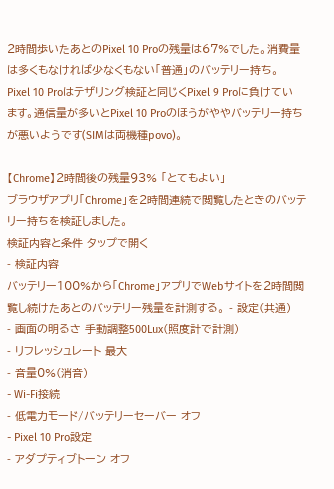2時間歩いたあとのPixel 10 Proの残量は67%でした。消費量は多くもなければ少なくもない「普通」のバッテリー持ち。
Pixel 10 Proはテザリング検証と同じくPixel 9 Proに負けています。通信量が多いとPixel 10 Proのほうがややバッテリー持ちが悪いようです(SIMは両機種povo)。

【Chrome】2時間後の残量93% 「とてもよい」
ブラウザアプリ「Chrome」を2時間連続で閲覧したときのバッテリー持ちを検証しました。
検証内容と条件 タップで開く
- 検証内容
バッテリー100%から「Chrome」アプリでWebサイトを2時間閲覧し続けたあとのバッテリー残量を計測する。 - 設定(共通)
- 画面の明るさ 手動調整500Lux(照度計で計測)
- リフレッシュレート 最大
- 音量0%(消音)
- Wi-Fi接続
- 低電力モード/バッテリーセーバー オフ
- Pixel 10 Pro設定
- アダプティブトーン オフ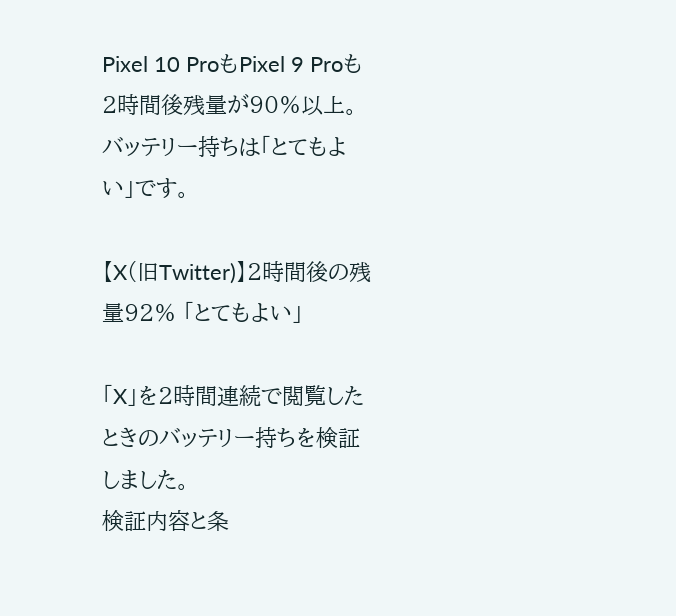Pixel 10 ProもPixel 9 Proも2時間後残量が90%以上。バッテリー持ちは「とてもよい」です。

【X(旧Twitter)】2時間後の残量92% 「とてもよい」

「X」を2時間連続で閲覧したときのバッテリー持ちを検証しました。
検証内容と条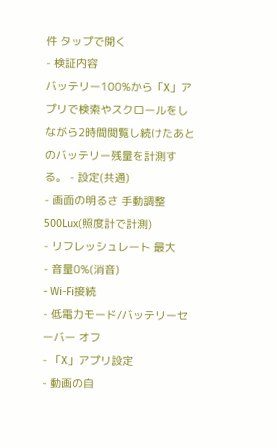件 タップで開く
- 検証内容
バッテリー100%から「X」アプリで検索やスクロールをしながら2時間閲覧し続けたあとのバッテリー残量を計測する。 - 設定(共通)
- 画面の明るさ 手動調整500Lux(照度計で計測)
- リフレッシュレート 最大
- 音量0%(消音)
- Wi-Fi接続
- 低電力モード/バッテリーセーバー オフ
- 「X」アプリ設定
- 動画の自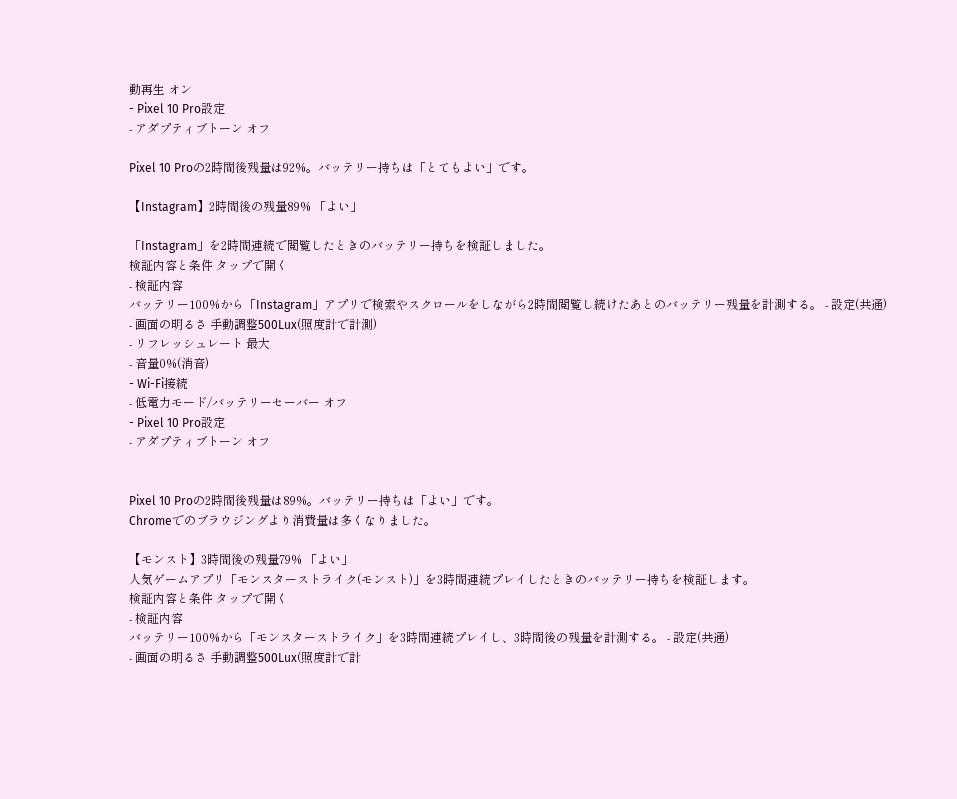動再生 オン
- Pixel 10 Pro設定
- アダプティブトーン オフ

Pixel 10 Proの2時間後残量は92%。バッテリー持ちは「とてもよい」です。

【Instagram】2時間後の残量89% 「よい」

「Instagram」を2時間連続で閲覧したときのバッテリー持ちを検証しました。
検証内容と条件 タップで開く
- 検証内容
バッテリー100%から「Instagram」アプリで検索やスクロールをしながら2時間閲覧し続けたあとのバッテリー残量を計測する。 - 設定(共通)
- 画面の明るさ 手動調整500Lux(照度計で計測)
- リフレッシュレート 最大
- 音量0%(消音)
- Wi-Fi接続
- 低電力モード/バッテリーセーバー オフ
- Pixel 10 Pro設定
- アダプティブトーン オフ


Pixel 10 Proの2時間後残量は89%。バッテリー持ちは「よい」です。
Chromeでのブラウジングより消費量は多くなりました。

【モンスト】3時間後の残量79% 「よい」
人気ゲームアプリ「モンスターストライク(モンスト)」を3時間連続プレイしたときのバッテリー持ちを検証します。
検証内容と条件 タップで開く
- 検証内容
バッテリー100%から「モンスターストライク」を3時間連続プレイし、3時間後の残量を計測する。 - 設定(共通)
- 画面の明るさ 手動調整500Lux(照度計で計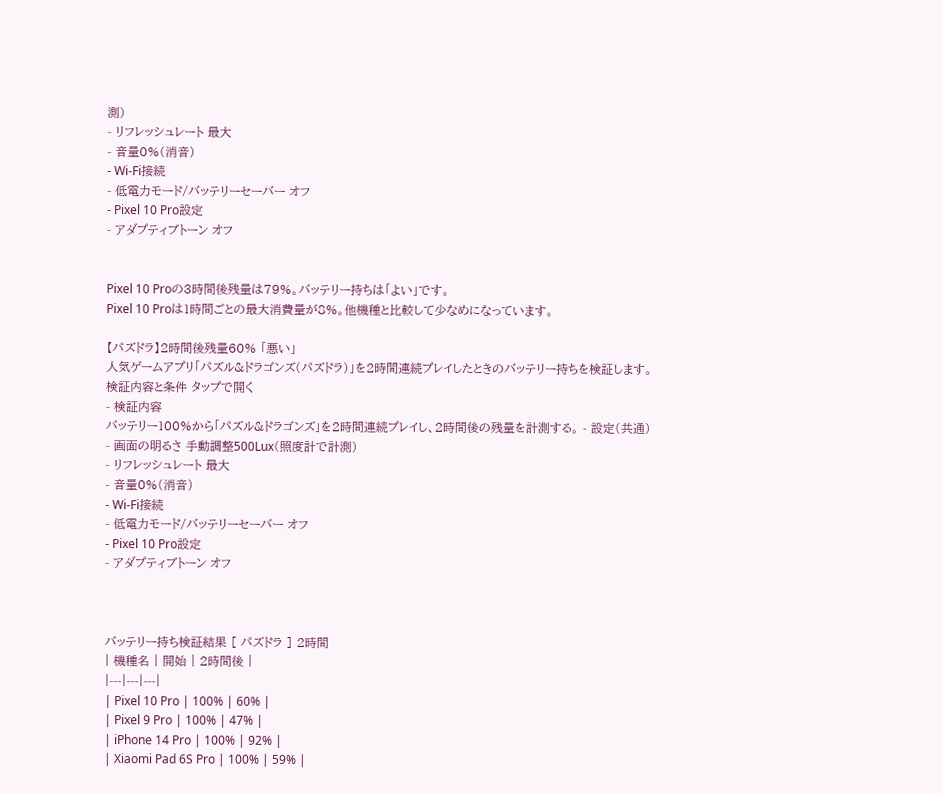測)
- リフレッシュレート 最大
- 音量0%(消音)
- Wi-Fi接続
- 低電力モード/バッテリーセーバー オフ
- Pixel 10 Pro設定
- アダプティブトーン オフ


Pixel 10 Proの3時間後残量は79%。バッテリー持ちは「よい」です。
Pixel 10 Proは1時間ごとの最大消費量が8%。他機種と比較して少なめになっています。

【パズドラ】2時間後残量60% 「悪い」
人気ゲームアプリ「パズル&ドラゴンズ(パズドラ)」を2時間連続プレイしたときのバッテリー持ちを検証します。
検証内容と条件 タップで開く
- 検証内容
バッテリー100%から「パズル&ドラゴンズ」を2時間連続プレイし、2時間後の残量を計測する。 - 設定(共通)
- 画面の明るさ 手動調整500Lux(照度計で計測)
- リフレッシュレート 最大
- 音量0%(消音)
- Wi-Fi接続
- 低電力モード/バッテリーセーバー オフ
- Pixel 10 Pro設定
- アダプティブトーン オフ



バッテリー持ち検証結果 [ パズドラ ] 2時間
| 機種名 | 開始 | 2時間後 |
|---|---|---|
| Pixel 10 Pro | 100% | 60% |
| Pixel 9 Pro | 100% | 47% |
| iPhone 14 Pro | 100% | 92% |
| Xiaomi Pad 6S Pro | 100% | 59% |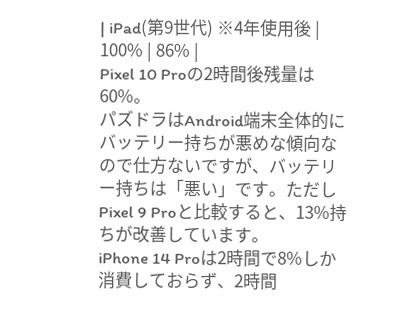| iPad(第9世代) ※4年使用後 | 100% | 86% |
Pixel 10 Proの2時間後残量は60%。
パズドラはAndroid端末全体的にバッテリー持ちが悪めな傾向なので仕方ないですが、バッテリー持ちは「悪い」です。ただしPixel 9 Proと比較すると、13%持ちが改善しています。
iPhone 14 Proは2時間で8%しか消費しておらず、2時間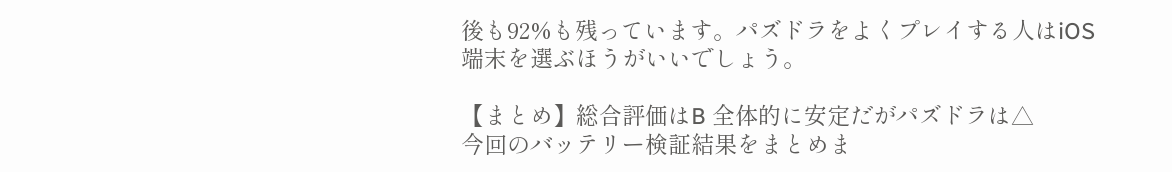後も92%も残っています。パズドラをよくプレイする人はiOS端末を選ぶほうがいいでしょう。

【まとめ】総合評価はB 全体的に安定だがパズドラは△
今回のバッテリー検証結果をまとめま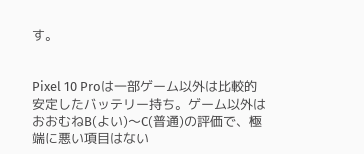す。


Pixel 10 Proは一部ゲーム以外は比較的安定したバッテリー持ち。ゲーム以外はおおむねB(よい)〜C(普通)の評価で、極端に悪い項目はない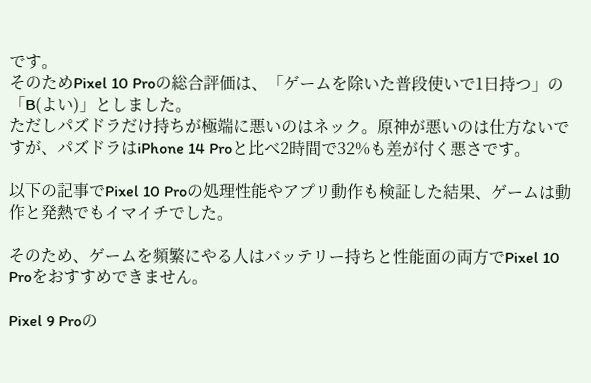です。
そのためPixel 10 Proの総合評価は、「ゲームを除いた普段使いで1日持つ」の「B(よい)」としました。
ただしパズドラだけ持ちが極端に悪いのはネック。原神が悪いのは仕方ないですが、パズドラはiPhone 14 Proと比べ2時間で32%も差が付く悪さです。

以下の記事でPixel 10 Proの処理性能やアプリ動作も検証した結果、ゲームは動作と発熱でもイマイチでした。

そのため、ゲームを頻繁にやる人はバッテリー持ちと性能面の両方でPixel 10 Proをおすすめできません。

Pixel 9 Proの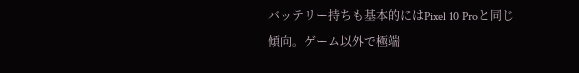バッテリー持ちも基本的にはPixel 10 Proと同じ傾向。ゲーム以外で極端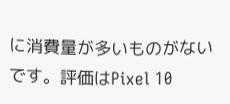に消費量が多いものがないです。評価はPixel 10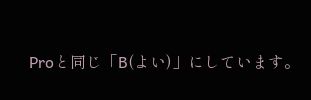Proと同じ「B(よい)」にしています。